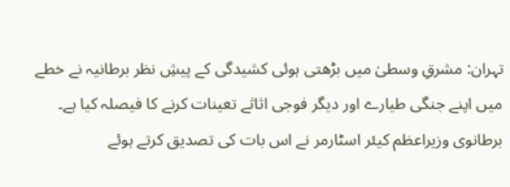تہران: مشرقِ وسطیٰ میں بڑھتی ہوئی کشیدگی کے پیشِ نظر برطانیہ نے خطے میں اپنے جنگی طیارے اور دیگر فوجی اثاثے تعینات کرنے کا فیصلہ کیا ہے۔ برطانوی وزیراعظم کیئر اسٹارمر نے اس بات کی تصدیق کرتے ہوئے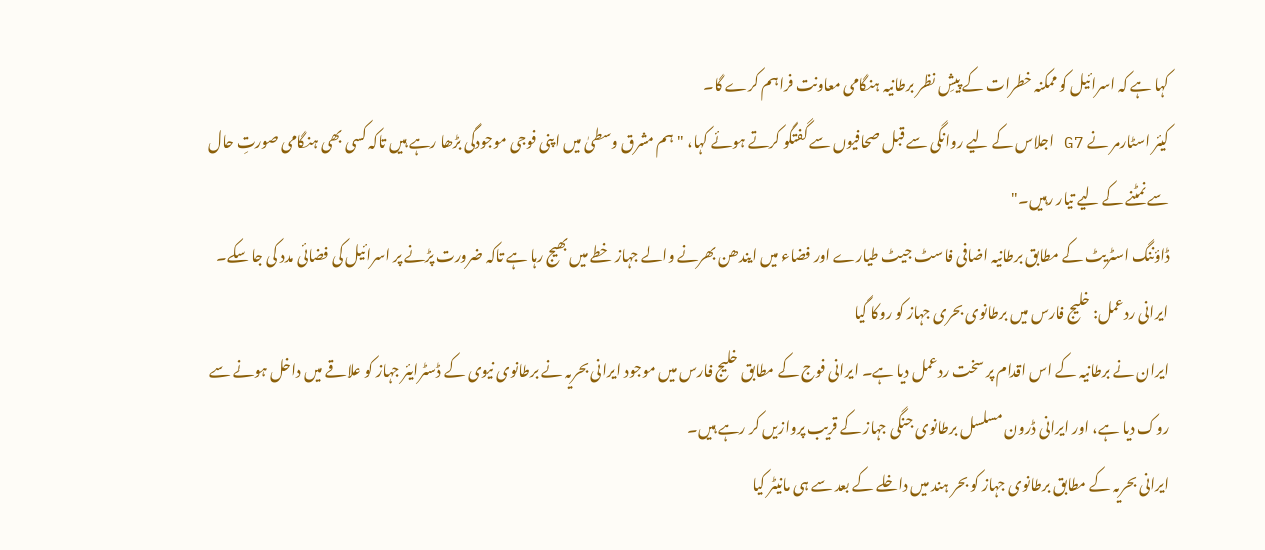کہا ہے کہ اسرائیل کو ممکنہ خطرات کے پیشِ نظر برطانیہ ہنگامی معاونت فراہم کرے گا۔
کیئر اسٹارمر نے G7 اجلاس کے لیے روانگی سے قبل صحافیوں سے گفتگو کرتے ہوئے کہا، "ہم مشرق وسطیٰ میں اپنی فوجی موجودگی بڑھا رہے ہیں تاکہ کسی بھی ہنگامی صورتِ حال سے نمٹنے کے لیے تیار رہیں۔"
ڈاؤننگ اسٹریٹ کے مطابق برطانیہ اضافی فاسٹ جیٹ طیارے اور فضاء میں ایندھن بھرنے والے جہاز خطے میں بھیج رہا ہے تاکہ ضرورت پڑنے پر اسرائیل کی فضائی مدد کی جا سکے۔
ایرانی ردعمل: خلیج فارس میں برطانوی بحری جہاز کو روکا گیا
ایران نے برطانیہ کے اس اقدام پر سخت ردعمل دیا ہے۔ ایرانی فوج کے مطابق خلیج فارس میں موجود ایرانی بحریہ نے برطانوی نیوی کے ڈسٹرایئر جہاز کو علاقے میں داخل ہونے سے روک دیا ہے، اور ایرانی ڈرون مسلسل برطانوی جنگی جہاز کے قریب پروازیں کر رہے ہیں۔
ایرانی بحریہ کے مطابق برطانوی جہاز کو بحر ہند میں داخلے کے بعد سے ہی مانیٹر کیا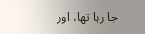جا رہا تھا، اور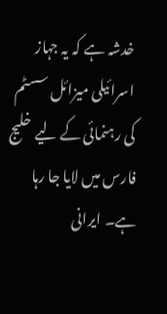خدشہ ہے کہ یہ جہاز اسرائیلی میزائل سسٹم کی رہنمائی کے لیے خلیج فارس میں لایا جا رہا ہے۔ ایرانی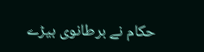حکام نے برطانوی بیڑے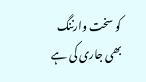کو سخت وارننگ بھی جاری کی ہے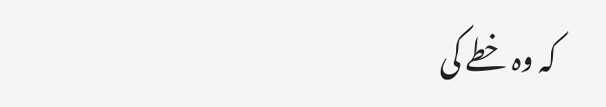کہ وہ خطے کی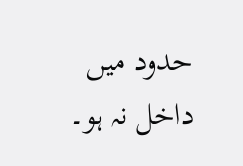حدود میں داخل نہ ہو۔